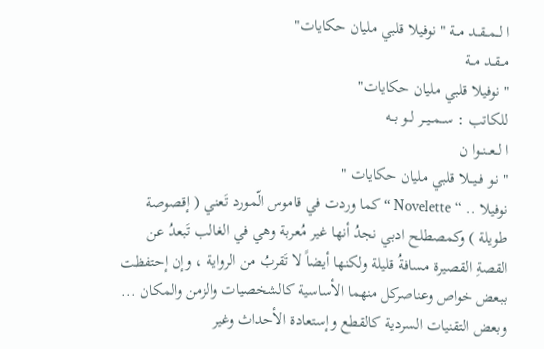ا لــمــقــد مــة " نوفيلا قلبي مليان حكايات"
مــقــد مــة
" نوفيلا قلبي مليان حكايات"
للكاتب : ســمــيــر لــو بــه
ا لــعــنــوا ن
" نـو فــيــلا قلبي مليان حكايات "
نوفيلا .. “ Novelette “ كما وردت في قاموس الّمورد تَعني ( إقصوصة طويلة ) وكمصطلح ادبي نجدُ أنها غير مُعربة وهي في الغالب تَبعدُ عن القصةِ القصيرة مسافةُ قليلة ولكنها أيضاً لا تَقربُ من الرواية ، وإن إحتفظت ببعض خواص وعناصركل منهما الأساسية كالشخصيات والزمن والمكان ... وبعض التقنيات السردية كالقطع وإستعادة الأحداث وغير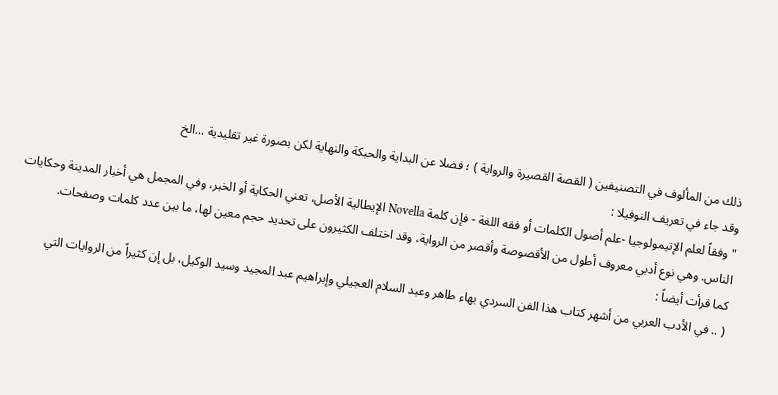ذلك من المألوف في التصنيفين ( القصة القصيرة والرواية ) ؛ فضلا عن البداية والحبكة والنهاية لكن بصورة غير تقليدية ...الخ
وقد جاء في تعريف النوفيلا :
" وفقاً لعلم الإتيمولوجيا -علم أصول الكلمات أو فقه اللغة - فإن كلمة Novella الإيطالية الأصل، تعني الحكاية أو الخبر، وفي المجمل هي أخبار المدينة وحكايات الناس. وهي نوع أدبي معروف أطول من الأقصوصة وأقصر من الرواية، وقد اختلف الكثيرون على تحديد حجم معين لها، ما بين عدد كلمات وصفحات.
كما قرأت أيضاً :
( .. في الأدب العربي من أشهر كتاب هذا الفن السردي بهاء طاهر وعبد السلام العجيلي وإبراهيم عبد المجيد وسيد الوكيل، بل إن كثيراً من الروايات التي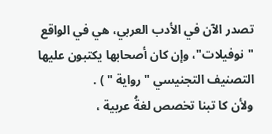تصدر الآن في الأدب العربي، هي في الواقع "نوفيلات"، وإن كان أصحابها يكتبون عليها التصنيف التجنيسي "رواية " ) .
ولأن كا تبنا تخصص لغةُ عربية ،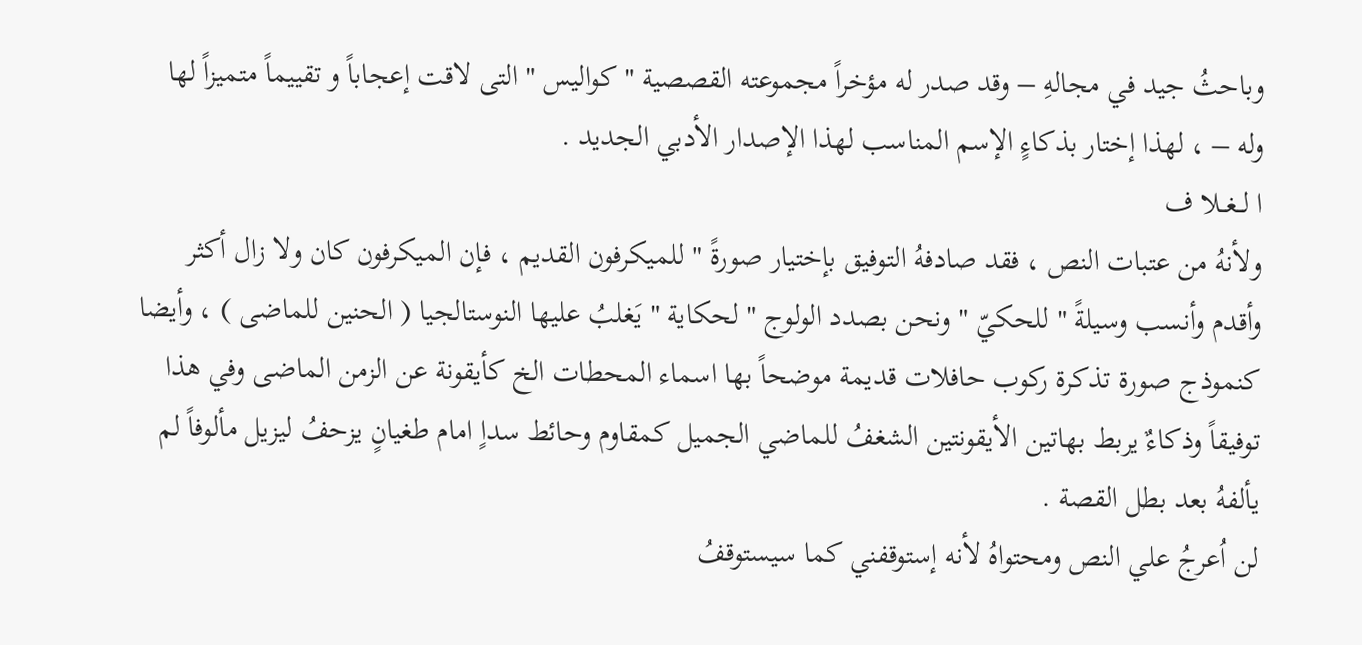وباحثُ جيد في مجالهِ – وقد صدر له مؤخراً مجموعته القصصية " كواليس " التى لاقت إعجاباً و تقييماً متميزاً لها وله – ، لهذا إختار بذكاءٍ الإسم المناسب لهذا الإصدار الأدبي الجديد .
ا لــغــلا ف
ولأنهُ من عتبات النص ، فقد صادفهُ التوفيق بإختيار صورةً " للميكرفون القديم ، فإن الميكرفون كان ولا زال أكثر وأقدم وأنسب وسيلةً " للحكيّ " ونحن بصدد الولوج " لحكاية " يَغلبُ عليها النوستالجيا ( الحنين للماضى ) ، وأيضا كنموذج صورة تذكرة ركوب حافلات قديمة موضحاً بها اسماء المحطات الخ كأيقونة عن الزمن الماضى وفي هذا توفيقاً وذكاءٌ يربط بهاتين الأيقونتين الشغفُ للماضي الجميل كمقاوم وحائط سداٍ امام طغيانٍ يزحفُ ليزيل مألوفاً لم يألفهُ بعد بطل القصة .
لن اُعرجُ علي النص ومحتواهُ لأنه إستوقفني كما سيستوقفُ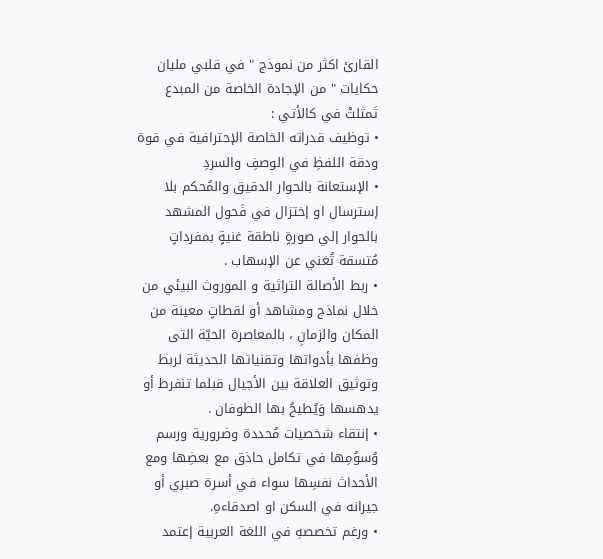القارئ اكثر من نموذج " في قلبي مليان حكايات " من الإجادة الخاصة من المبدع تَمثلتْ في كالأتي :
• توظيف قدراته الخاصة الإحترافية في قوة ودقة اللفظِ في الوصفِ والسردِ
• الإستعانة بالحوار الدقيق والمُحكم بلا إسترسال او إختزال في فَحول المشهد بالحوار إلي صورةٍ ناطقة غنيةٍ بمفرداتٍ مُتسقة تُغني عن الإسهاب .
• ربط الأصالة التراثية و الموروث البيئي من خلال نماذج ومشاهد أو لقطاتٍ معينة من المكان والزمانِ ، بالمعاصرة الحيّة التى وظفها بأدواتها وتقنياتها الحديثة لربط وتوثيق العلاقة بين الأجيال قبلما تنفرط أو يدهسها وَيُطيحُ بها الطوفان .
• إنتقاء شخصيات مُحددة وضرورية ورسم وُسوُمِها في تكامل حاذق مع بعضِها ومع الأحداث نفسِها سواء في أسرة صبري أو جيرانه في السكن او اصدقاءهِ.
• ورغم تخصصهِ في اللغة العربية إعتمد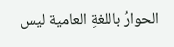الحوارُ باللغةِ العامية ليس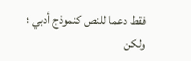فقط دعما للنص كنموذج أدبي ؛ ولكن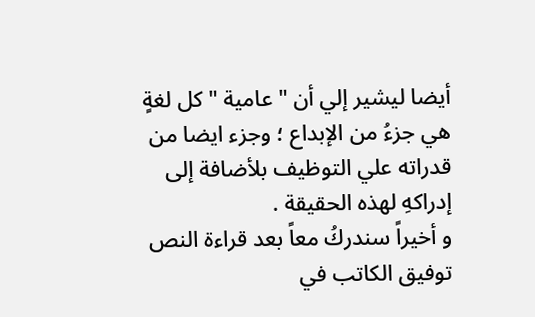أيضا ليشير إلي أن " عامية " كل لغةٍ هي جزءُ من الإبداع ؛ وجزء ايضا من قدراته علي التوظيف بلأضافة إلى إدراكهِ لهذه الحقيقة .
و أخيراً سندركُ معاً بعد قراءة النص توفيق الكاتب في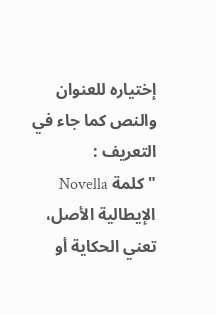إختياره للعنوان والنص كما جاء في التعريف :
" كلمة Novella الإيطالية الأصل، تعني الحكاية أو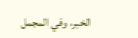الخبر، وفي المجمل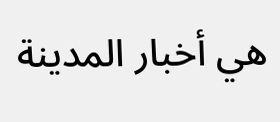هي أخبار المدينة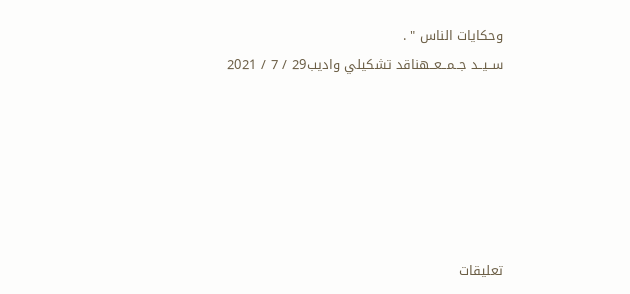وحكايات الناس " .
ســيــد جــمــعــهناقد تشكيلي واديب29 / 7 / 2021






تعليقات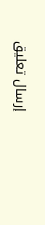إرسال تعليق